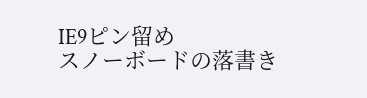IE9ピン留め
スノーボードの落書き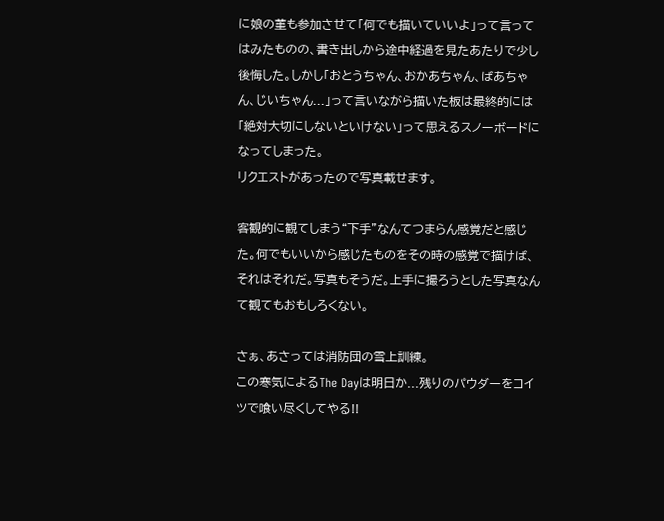に娘の菫も参加させて「何でも描いていいよ」って言ってはみたものの、書き出しから途中経過を見たあたりで少し後悔した。しかし「おとうちゃん、おかあちゃん、ばあちゃん、じいちゃん...」って言いながら描いた板は最終的には「絶対大切にしないといけない」って思えるスノーボードになってしまった。
リクエストがあったので写真載せます。

客観的に観てしまう“下手”なんてつまらん感覚だと感じた。何でもいいから感じたものをその時の感覚で描けば、それはそれだ。写真もそうだ。上手に撮ろうとした写真なんて観てもおもしろくない。

さぁ、あさっては消防団の雪上訓練。
この寒気によるThe Dayは明日か...残りのパウダーをコイツで喰い尽くしてやる!!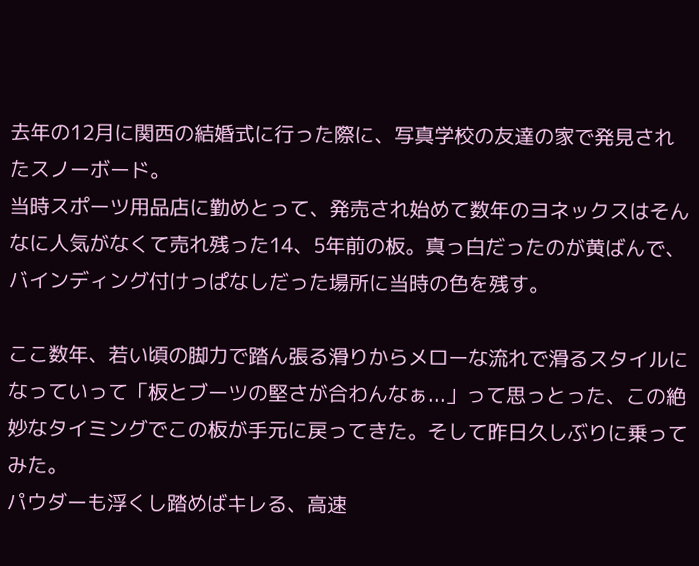去年の12月に関西の結婚式に行った際に、写真学校の友達の家で発見されたスノーボード。
当時スポーツ用品店に勤めとって、発売され始めて数年のヨネックスはそんなに人気がなくて売れ残った14、5年前の板。真っ白だったのが黄ばんで、バインディング付けっぱなしだった場所に当時の色を残す。

ここ数年、若い頃の脚力で踏ん張る滑りからメローな流れで滑るスタイルになっていって「板とブーツの堅さが合わんなぁ...」って思っとった、この絶妙なタイミングでこの板が手元に戻ってきた。そして昨日久しぶりに乗ってみた。
パウダーも浮くし踏めばキレる、高速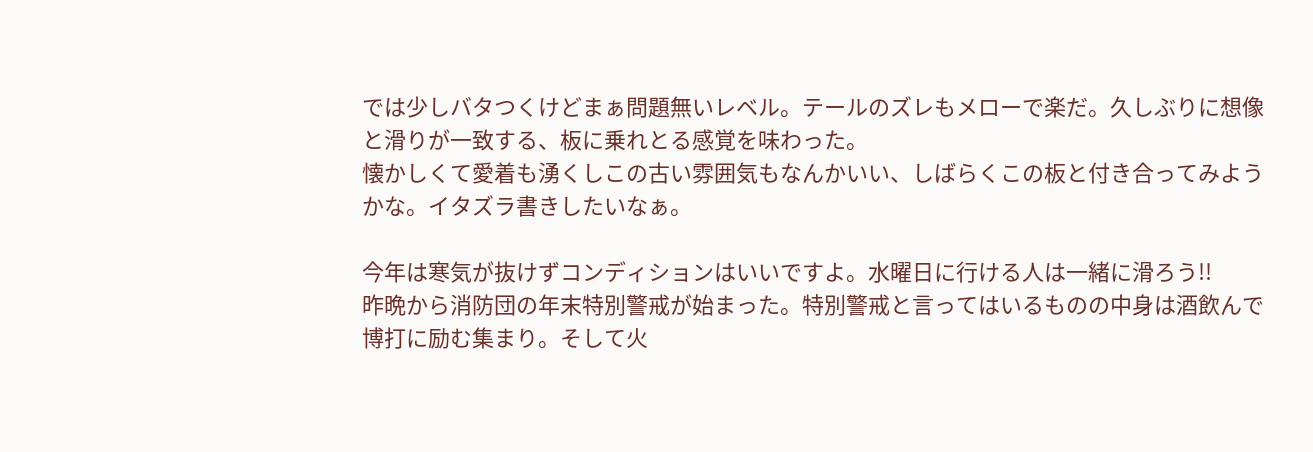では少しバタつくけどまぁ問題無いレベル。テールのズレもメローで楽だ。久しぶりに想像と滑りが一致する、板に乗れとる感覚を味わった。
懐かしくて愛着も湧くしこの古い雰囲気もなんかいい、しばらくこの板と付き合ってみようかな。イタズラ書きしたいなぁ。

今年は寒気が抜けずコンディションはいいですよ。水曜日に行ける人は一緒に滑ろう!!
昨晩から消防団の年末特別警戒が始まった。特別警戒と言ってはいるものの中身は酒飲んで博打に励む集まり。そして火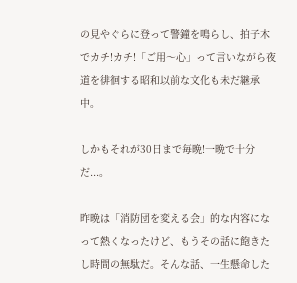の見やぐらに登って警鐘を鳴らし、拍子木でカチ!カチ!「ご用〜心」って言いながら夜道を徘徊する昭和以前な文化も未だ継承中。

しかもそれが30日まで毎晩!一晩で十分だ...。

昨晩は「消防団を変える会」的な内容になって熱くなったけど、もうその話に飽きたし時間の無駄だ。そんな話、一生懸命した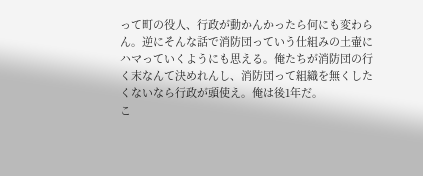って町の役人、行政が動かんかったら何にも変わらん。逆にそんな話で消防団っていう仕組みの土壷にハマっていくようにも思える。俺たちが消防団の行く末なんて決めれんし、消防団って組織を無くしたくないなら行政が頭使え。俺は後1年だ。
こ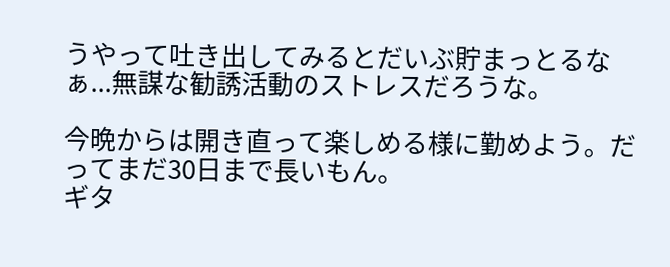うやって吐き出してみるとだいぶ貯まっとるなぁ...無謀な勧誘活動のストレスだろうな。

今晩からは開き直って楽しめる様に勤めよう。だってまだ30日まで長いもん。
ギタ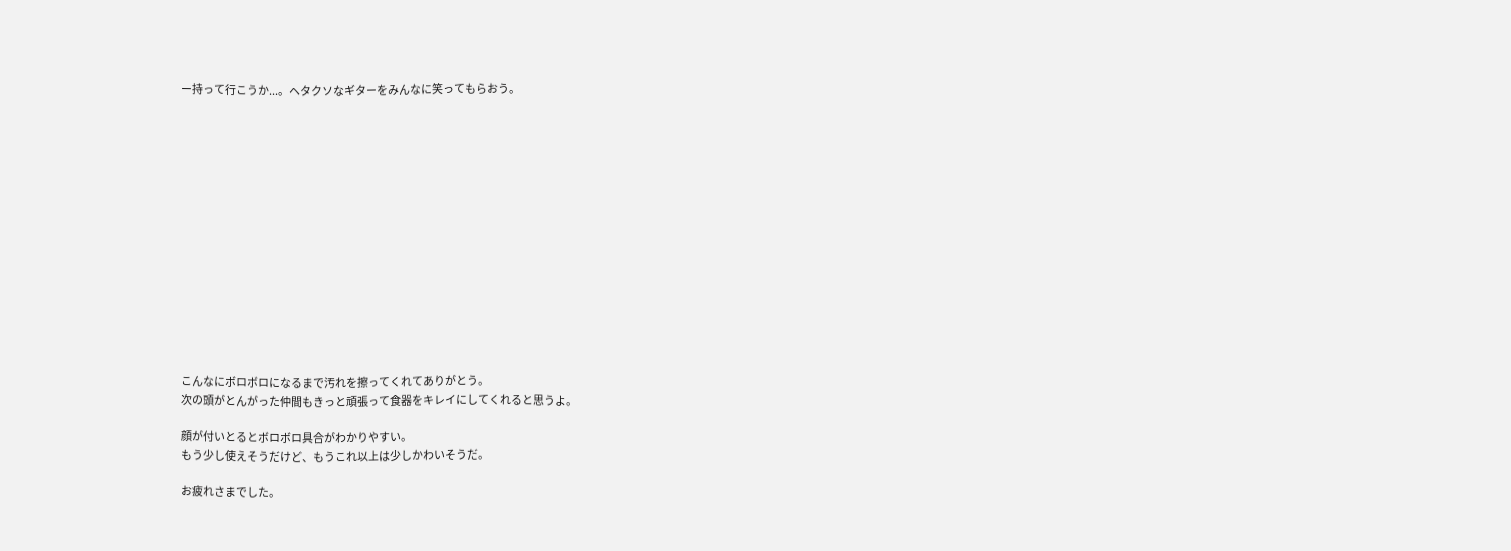ー持って行こうか...。ヘタクソなギターをみんなに笑ってもらおう。















こんなにボロボロになるまで汚れを擦ってくれてありがとう。
次の頭がとんがった仲間もきっと頑張って食器をキレイにしてくれると思うよ。

顔が付いとるとボロボロ具合がわかりやすい。
もう少し使えそうだけど、もうこれ以上は少しかわいそうだ。

お疲れさまでした。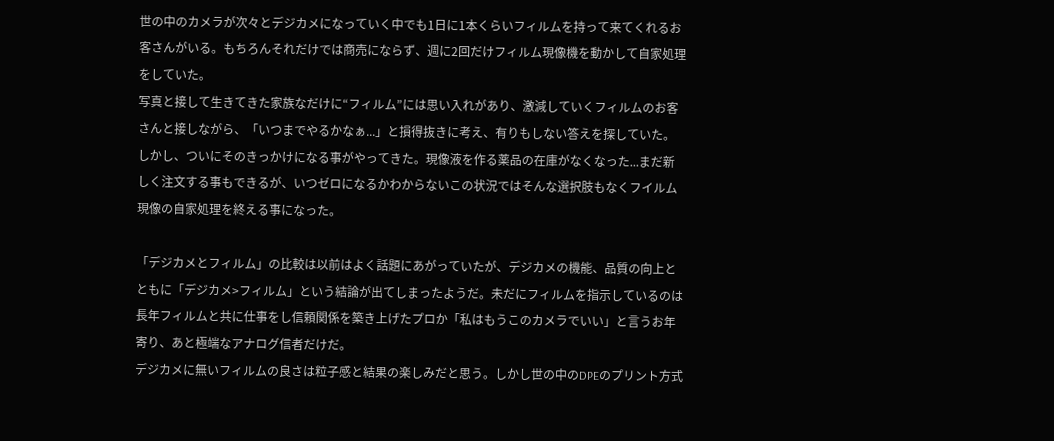世の中のカメラが次々とデジカメになっていく中でも1日に1本くらいフィルムを持って来てくれるお客さんがいる。もちろんそれだけでは商売にならず、週に2回だけフィルム現像機を動かして自家処理をしていた。
写真と接して生きてきた家族なだけに“フィルム”には思い入れがあり、激減していくフィルムのお客さんと接しながら、「いつまでやるかなぁ...」と損得抜きに考え、有りもしない答えを探していた。しかし、ついにそのきっかけになる事がやってきた。現像液を作る薬品の在庫がなくなった...まだ新しく注文する事もできるが、いつゼロになるかわからないこの状況ではそんな選択肢もなくフイルム現像の自家処理を終える事になった。

「デジカメとフィルム」の比較は以前はよく話題にあがっていたが、デジカメの機能、品質の向上とともに「デジカメ>フィルム」という結論が出てしまったようだ。未だにフィルムを指示しているのは長年フィルムと共に仕事をし信頼関係を築き上げたプロか「私はもうこのカメラでいい」と言うお年寄り、あと極端なアナログ信者だけだ。
デジカメに無いフィルムの良さは粒子感と結果の楽しみだと思う。しかし世の中のDPEのプリント方式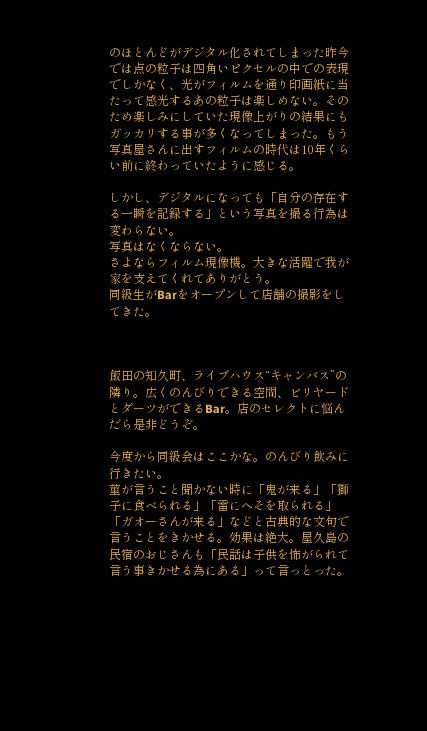のほとんどがデジタル化されてしまった昨今では点の粒子は四角いピクセルの中での表現でしかなく、光がフィルムを通り印画紙に当たって感光するあの粒子は楽しめない。そのため楽しみにしていた現像上がりの結果にもガッカリする事が多くなってしまった。もう写真屋さんに出すフィルムの時代は10年くらい前に終わっていたように感じる。

しかし、デジタルになっても「自分の存在する一瞬を記録する」という写真を撮る行為は変わらない。
写真はなくならない。
さよならフィルム現像機。大きな活躍で我が家を支えてくれてありがとう。
同級生がBarをオープンして店舗の撮影をしてきた。



飯田の知久町、ライブハウス“キャンバス”の隣り。広くのんびりできる空間、ビリヤードとダーツができるBar。店のセレクトに悩んだら是非どうぞ。

今度から同級会はここかな。のんびり飲みに行きたい。
菫が言うこと聞かない時に「鬼が来る」「獅子に食べられる」「雷にへそを取られる」「ガオーさんが来る」などと古典的な文句で言うことをきかせる。効果は絶大。屋久島の民宿のおじさんも「民話は子供を怖がられて言う事きかせる為にある」って言っとった。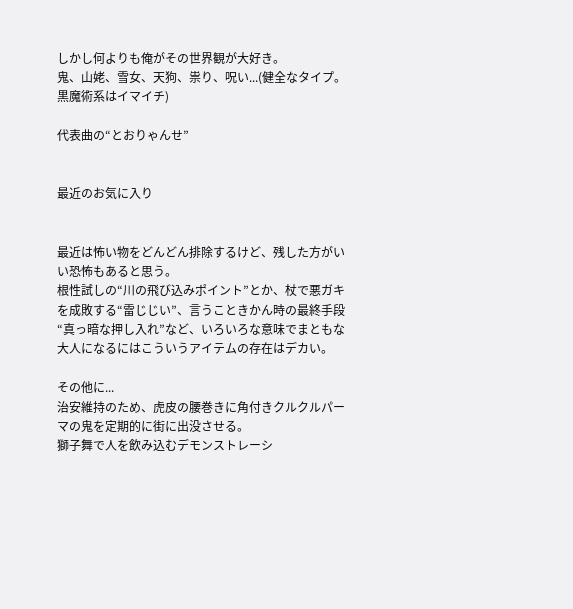しかし何よりも俺がその世界観が大好き。
鬼、山姥、雪女、天狗、祟り、呪い...(健全なタイプ。黒魔術系はイマイチ)

代表曲の“とおりゃんせ”


最近のお気に入り


最近は怖い物をどんどん排除するけど、残した方がいい恐怖もあると思う。
根性試しの“川の飛び込みポイント”とか、杖で悪ガキを成敗する“雷じじい”、言うこときかん時の最終手段“真っ暗な押し入れ”など、いろいろな意味でまともな大人になるにはこういうアイテムの存在はデカい。

その他に...
治安維持のため、虎皮の腰巻きに角付きクルクルパーマの鬼を定期的に街に出没させる。
獅子舞で人を飲み込むデモンストレーシ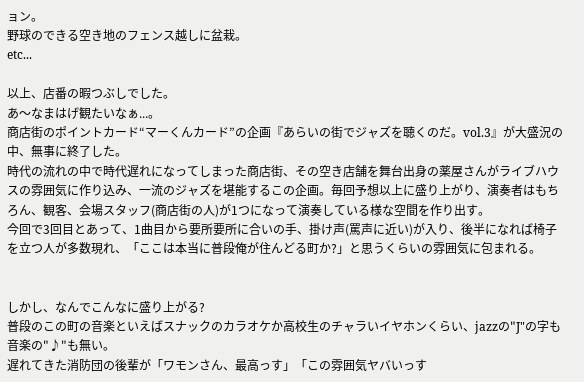ョン。
野球のできる空き地のフェンス越しに盆栽。
etc...

以上、店番の暇つぶしでした。
あ〜なまはげ観たいなぁ...。
商店街のポイントカード“マーくんカード”の企画『あらいの街でジャズを聴くのだ。vol.3』が大盛況の中、無事に終了した。
時代の流れの中で時代遅れになってしまった商店街、その空き店舗を舞台出身の薬屋さんがライブハウスの雰囲気に作り込み、一流のジャズを堪能するこの企画。毎回予想以上に盛り上がり、演奏者はもちろん、観客、会場スタッフ(商店街の人)が1つになって演奏している様な空間を作り出す。
今回で3回目とあって、1曲目から要所要所に合いの手、掛け声(罵声に近い)が入り、後半になれば椅子を立つ人が多数現れ、「ここは本当に普段俺が住んどる町か?」と思うくらいの雰囲気に包まれる。


しかし、なんでこんなに盛り上がる?
普段のこの町の音楽といえばスナックのカラオケか高校生のチャラいイヤホンくらい、jazzの"J"の字も音楽の"♪"も無い。
遅れてきた消防団の後輩が「ワモンさん、最高っす」「この雰囲気ヤバいっす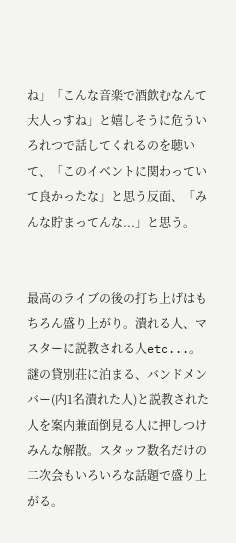ね」「こんな音楽で酒飲むなんて大人っすね」と嬉しそうに危ういろれつで話してくれるのを聴いて、「このイベントに関わっていて良かったな」と思う反面、「みんな貯まってんな...」と思う。


最高のライブの後の打ち上げはもちろん盛り上がり。潰れる人、マスターに説教される人etc...。
謎の貸別荘に泊まる、バンドメンバー(内1名潰れた人)と説教された人を案内兼面倒見る人に押しつけみんな解散。スタッフ数名だけの二次会もいろいろな話題で盛り上がる。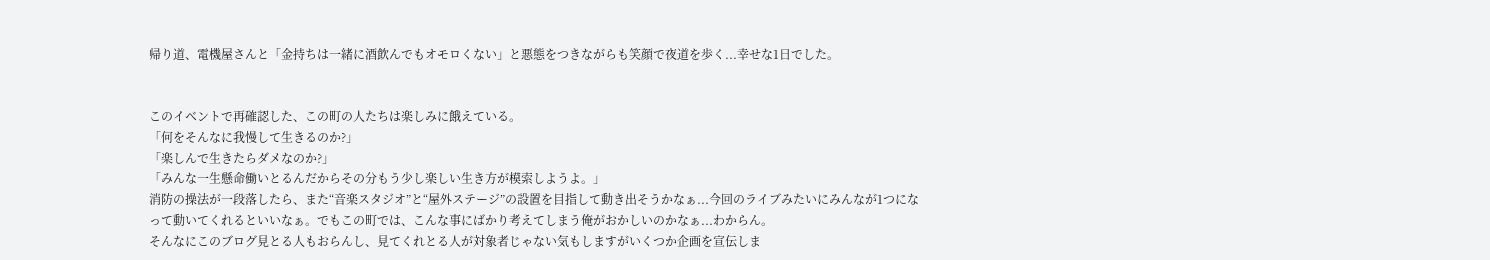帰り道、電機屋さんと「金持ちは一緒に酒飲んでもオモロくない」と悪態をつきながらも笑顔で夜道を歩く...幸せな1日でした。


このイベントで再確認した、この町の人たちは楽しみに餓えている。
「何をそんなに我慢して生きるのか?」
「楽しんで生きたらダメなのか?」
「みんな一生懸命働いとるんだからその分もう少し楽しい生き方が模索しようよ。」
消防の操法が一段落したら、また“音楽スタジオ”と“屋外ステージ”の設置を目指して動き出そうかなぁ...今回のライブみたいにみんなが1つになって動いてくれるといいなぁ。でもこの町では、こんな事にばかり考えてしまう俺がおかしいのかなぁ...わからん。
そんなにこのブログ見とる人もおらんし、見てくれとる人が対象者じゃない気もしますがいくつか企画を宣伝しま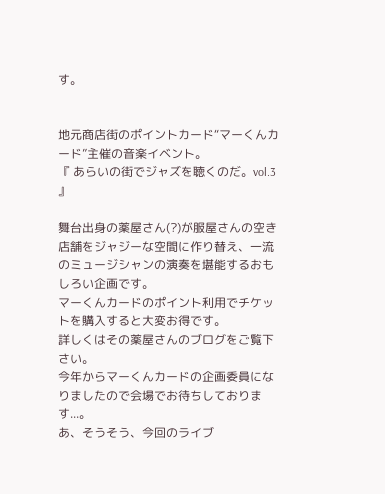す。


地元商店街のポイントカード“マーくんカード”主催の音楽イベント。
『 あらいの街でジャズを聴くのだ。vol.3 』

舞台出身の薬屋さん(?)が服屋さんの空き店舗をジャジーな空間に作り替え、一流のミュージシャンの演奏を堪能するおもしろい企画です。
マーくんカードのポイント利用でチケットを購入すると大変お得です。
詳しくはその薬屋さんのブログをご覧下さい。
今年からマーくんカードの企画委員になりましたので会場でお待ちしております...。
あ、そうそう、今回のライブ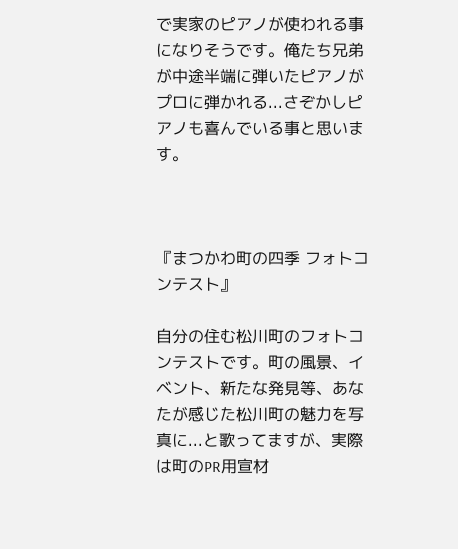で実家のピアノが使われる事になりそうです。俺たち兄弟が中途半端に弾いたピアノがプロに弾かれる...さぞかしピアノも喜んでいる事と思います。



『まつかわ町の四季 フォトコンテスト』

自分の住む松川町のフォトコンテストです。町の風景、イベント、新たな発見等、あなたが感じた松川町の魅力を写真に...と歌ってますが、実際は町のPR用宣材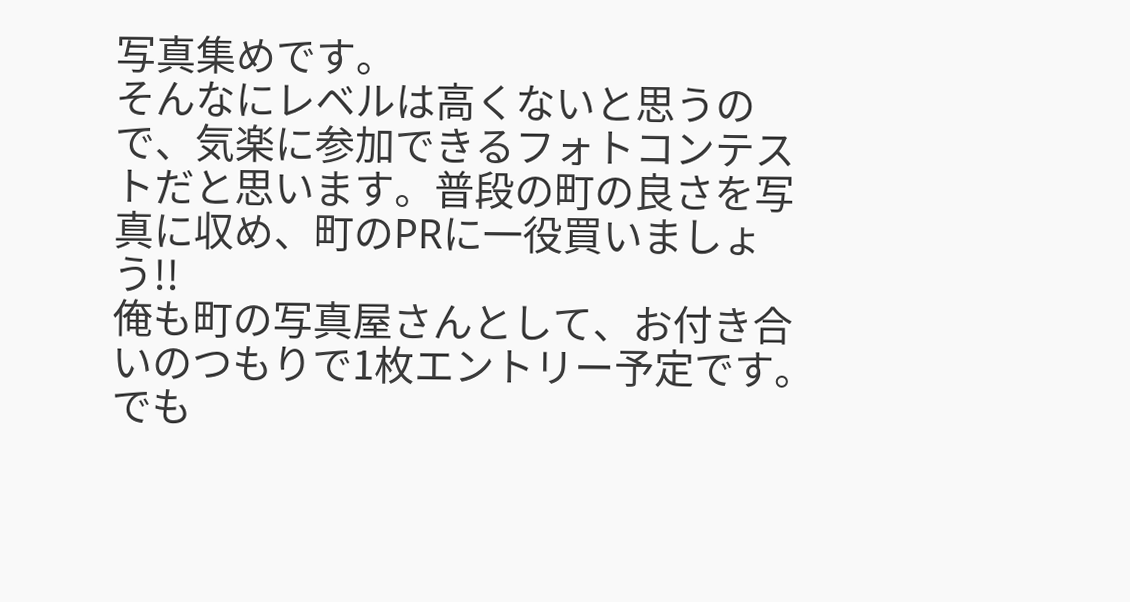写真集めです。
そんなにレベルは高くないと思うので、気楽に参加できるフォトコンテストだと思います。普段の町の良さを写真に収め、町のPRに一役買いましょう!!
俺も町の写真屋さんとして、お付き合いのつもりで1枚エントリー予定です。でも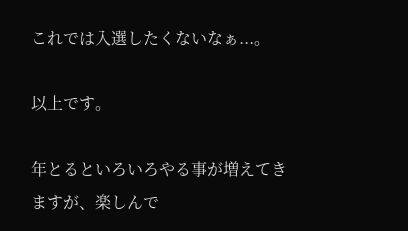これでは入選したくないなぁ...。

以上です。

年とるといろいろやる事が増えてきますが、楽しんで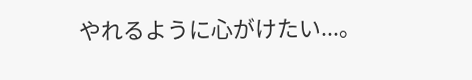やれるように心がけたい...。